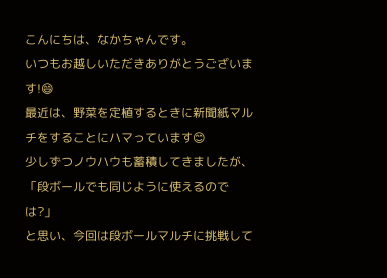こんにちは、なかちゃんです。
いつもお越しいただきありがとうございます!😄
最近は、野菜を定植するときに新聞紙マルチをすることにハマっています😊
少しずつノウハウも蓄積してきましたが、
「段ボールでも同じように使えるのでは?」
と思い、今回は段ボールマルチに挑戦して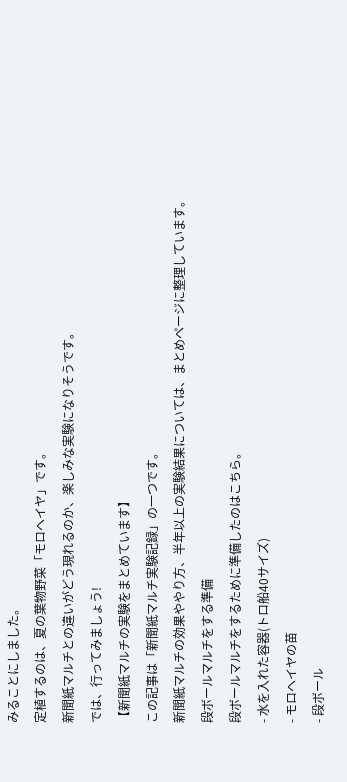みることにしました。
定植するのは、夏の葉物野菜「モロヘイヤ」です。
新聞紙マルチとの違いがどう現れるのか、楽しみな実験になりそうです。
では、行ってみましょう!
【新聞紙マルチの実験をまとめています】
この記事は「新聞紙マルチ実験記録」の一つです。
新聞紙マルチの効果ややり方、半年以上の実験結果については、まとめページに整理しています。
段ボールマルチをする準備
段ボールマルチをするために準備したのはこちら。
- 水を入れた容器(トロ船40サイズ)
- モロヘイヤの苗
- 段ボール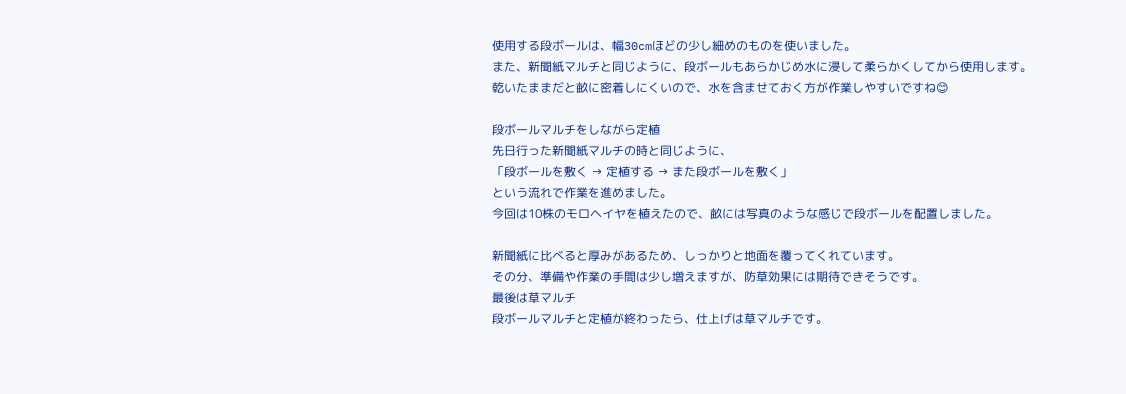使用する段ボールは、幅30cmほどの少し細めのものを使いました。
また、新聞紙マルチと同じように、段ボールもあらかじめ水に浸して柔らかくしてから使用します。
乾いたままだと畝に密着しにくいので、水を含ませておく方が作業しやすいですね😊

段ボールマルチをしながら定植
先日行った新聞紙マルチの時と同じように、
「段ボールを敷く → 定植する → また段ボールを敷く」
という流れで作業を進めました。
今回は10株のモロヘイヤを植えたので、畝には写真のような感じで段ボールを配置しました。

新聞紙に比べると厚みがあるため、しっかりと地面を覆ってくれています。
その分、準備や作業の手間は少し増えますが、防草効果には期待できそうです。
最後は草マルチ
段ボールマルチと定植が終わったら、仕上げは草マルチです。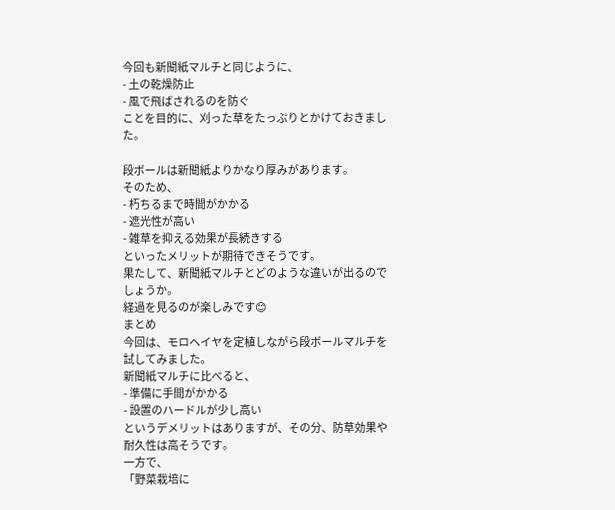今回も新聞紙マルチと同じように、
- 土の乾燥防止
- 風で飛ばされるのを防ぐ
ことを目的に、刈った草をたっぷりとかけておきました。

段ボールは新聞紙よりかなり厚みがあります。
そのため、
- 朽ちるまで時間がかかる
- 遮光性が高い
- 雑草を抑える効果が長続きする
といったメリットが期待できそうです。
果たして、新聞紙マルチとどのような違いが出るのでしょうか。
経過を見るのが楽しみです😊
まとめ
今回は、モロヘイヤを定植しながら段ボールマルチを試してみました。
新聞紙マルチに比べると、
- 準備に手間がかかる
- 設置のハードルが少し高い
というデメリットはありますが、その分、防草効果や耐久性は高そうです。
一方で、
「野菜栽培に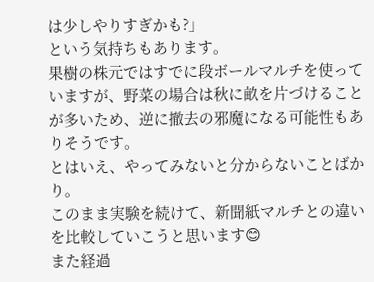は少しやりすぎかも?」
という気持ちもあります。
果樹の株元ではすでに段ボールマルチを使っていますが、野菜の場合は秋に畝を片づけることが多いため、逆に撤去の邪魔になる可能性もありそうです。
とはいえ、やってみないと分からないことばかり。
このまま実験を続けて、新聞紙マルチとの違いを比較していこうと思います😊
また経過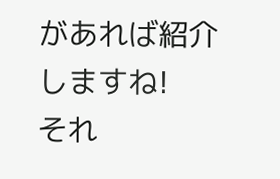があれば紹介しますね!
それ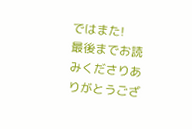ではまた!
最後までお読みくださりありがとうござ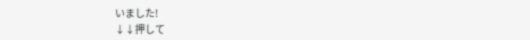いました!
↓↓押して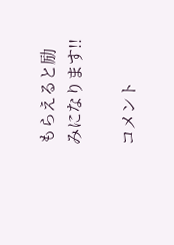もらえると励みになります!!

コメント